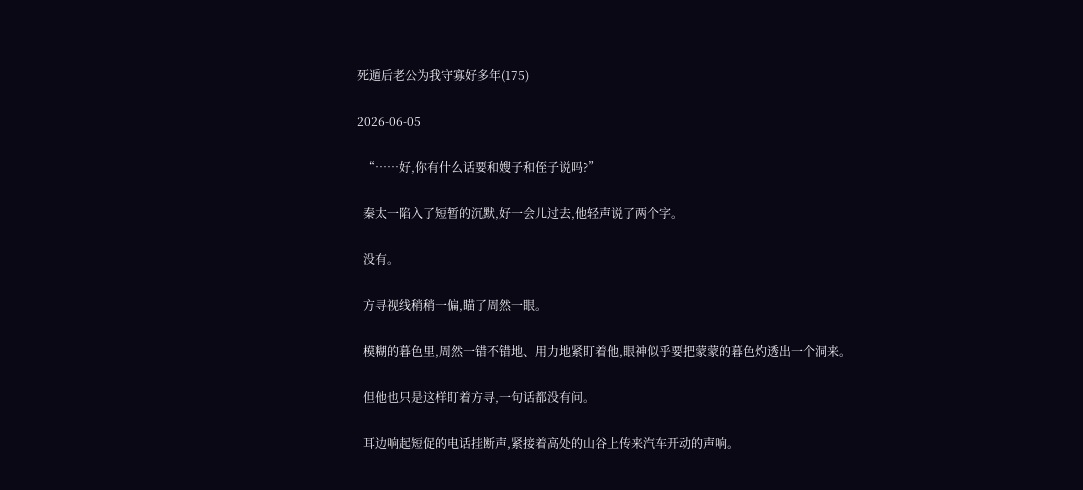死遁后老公为我守寡好多年(175)

2026-06-05

  “……好,你有什么话要和嫂子和侄子说吗?”

  秦太一陷入了短暂的沉默,好一会儿过去,他轻声说了两个字。

  没有。

  方寻视线稍稍一偏,瞄了周然一眼。

  模糊的暮色里,周然一错不错地、用力地紧盯着他,眼神似乎要把蒙蒙的暮色灼透出一个洞来。

  但他也只是这样盯着方寻,一句话都没有问。

  耳边响起短促的电话挂断声,紧接着高处的山谷上传来汽车开动的声响。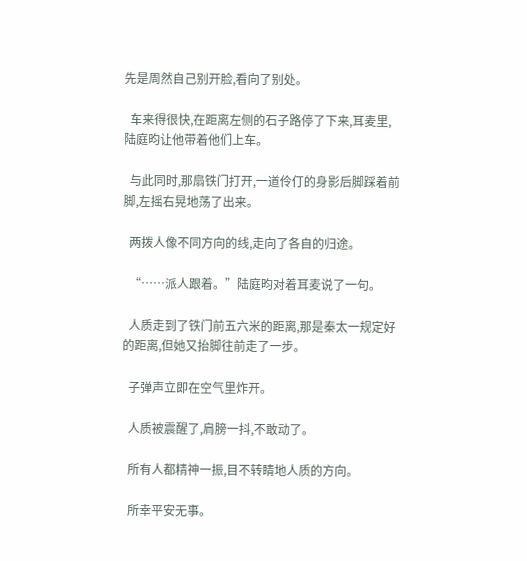先是周然自己别开脸,看向了别处。

  车来得很快,在距离左侧的石子路停了下来,耳麦里,陆庭昀让他带着他们上车。

  与此同时,那扇铁门打开,一道伶仃的身影后脚踩着前脚,左摇右晃地荡了出来。

  两拨人像不同方向的线,走向了各自的归途。

  “……派人跟着。”陆庭昀对着耳麦说了一句。

  人质走到了铁门前五六米的距离,那是秦太一规定好的距离,但她又抬脚往前走了一步。

  子弹声立即在空气里炸开。

  人质被震醒了,肩膀一抖,不敢动了。

  所有人都精神一振,目不转睛地人质的方向。

  所幸平安无事。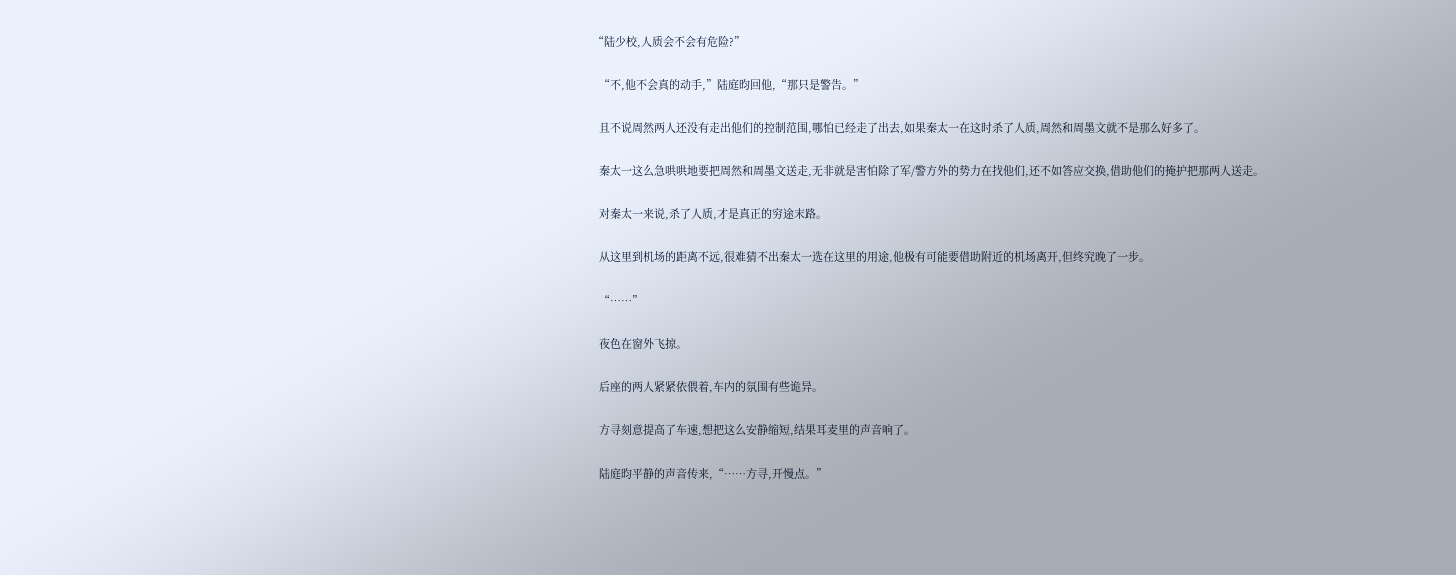“陆少校,人质会不会有危险?”

  “不,他不会真的动手,”陆庭昀回他,“那只是警告。”

  且不说周然两人还没有走出他们的控制范围,哪怕已经走了出去,如果秦太一在这时杀了人质,周然和周墨文就不是那么好多了。

  秦太一这么急哄哄地要把周然和周墨文送走,无非就是害怕除了军/警方外的势力在找他们,还不如答应交换,借助他们的掩护把那两人送走。

  对秦太一来说,杀了人质,才是真正的穷途末路。

  从这里到机场的距离不远,很难猜不出秦太一选在这里的用途,他极有可能要借助附近的机场离开,但终究晚了一步。

  “……”

  夜色在窗外飞掠。

  后座的两人紧紧依偎着,车内的氛围有些诡异。

  方寻刻意提高了车速,想把这么安静缩短,结果耳麦里的声音响了。

  陆庭昀平静的声音传来,“……方寻,开慢点。”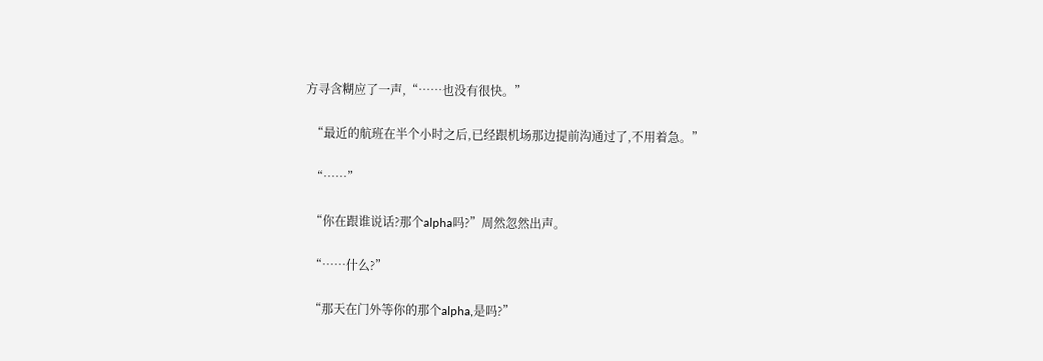方寻含糊应了一声,“……也没有很快。”

  “最近的航班在半个小时之后,已经跟机场那边提前沟通过了,不用着急。”

  “……”

  “你在跟谁说话?那个alpha吗?”周然忽然出声。

  “……什么?”

  “那天在门外等你的那个alpha,是吗?”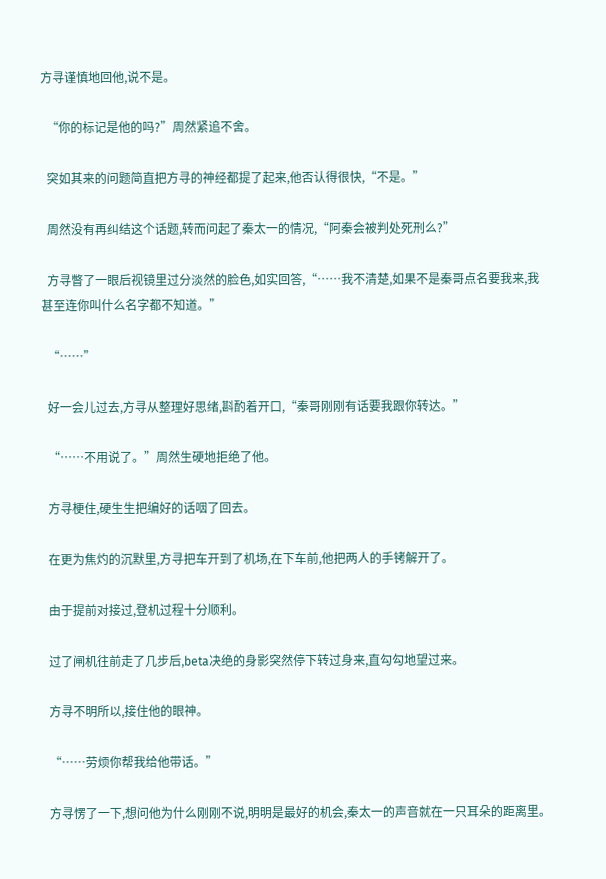方寻谨慎地回他,说不是。

  “你的标记是他的吗?”周然紧追不舍。

  突如其来的问题简直把方寻的神经都提了起来,他否认得很快,“不是。”

  周然没有再纠结这个话题,转而问起了秦太一的情况,“阿秦会被判处死刑么?”

  方寻瞥了一眼后视镜里过分淡然的脸色,如实回答,“……我不清楚,如果不是秦哥点名要我来,我甚至连你叫什么名字都不知道。”

  “……”

  好一会儿过去,方寻从整理好思绪,斟酌着开口,“秦哥刚刚有话要我跟你转达。”

  “……不用说了。”周然生硬地拒绝了他。

  方寻梗住,硬生生把编好的话咽了回去。

  在更为焦灼的沉默里,方寻把车开到了机场,在下车前,他把两人的手铐解开了。

  由于提前对接过,登机过程十分顺利。

  过了闸机往前走了几步后,beta决绝的身影突然停下转过身来,直勾勾地望过来。

  方寻不明所以,接住他的眼神。

  “……劳烦你帮我给他带话。”

  方寻愣了一下,想问他为什么刚刚不说,明明是最好的机会,秦太一的声音就在一只耳朵的距离里。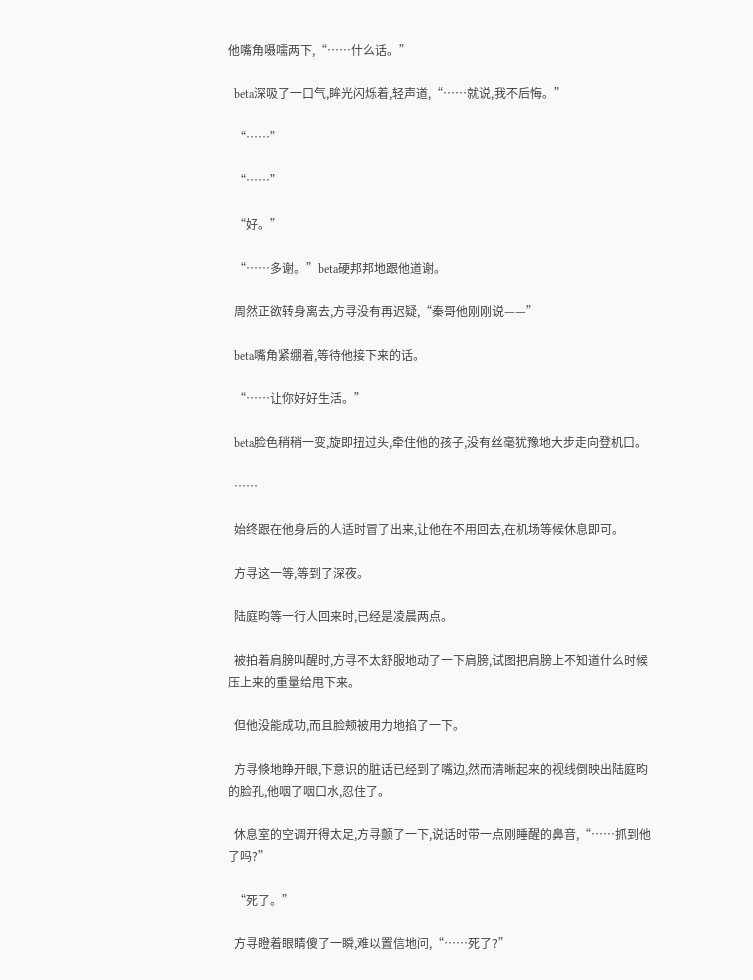他嘴角嗫嚅两下,“……什么话。”

  beta深吸了一口气,眸光闪烁着,轻声道,“……就说,我不后悔。”

  “……”

  “……”

  “好。”

  “……多谢。”beta硬邦邦地跟他道谢。

  周然正欲转身离去,方寻没有再迟疑,“秦哥他刚刚说——”

  beta嘴角紧绷着,等待他接下来的话。

  “……让你好好生活。”

  beta脸色稍稍一变,旋即扭过头,牵住他的孩子,没有丝毫犹豫地大步走向登机口。

  ……

  始终跟在他身后的人适时冒了出来,让他在不用回去,在机场等候休息即可。

  方寻这一等,等到了深夜。

  陆庭昀等一行人回来时,已经是凌晨两点。

  被拍着肩膀叫醒时,方寻不太舒服地动了一下肩膀,试图把肩膀上不知道什么时候压上来的重量给甩下来。

  但他没能成功,而且脸颊被用力地掐了一下。

  方寻倏地睁开眼,下意识的脏话已经到了嘴边,然而清晰起来的视线倒映出陆庭昀的脸孔,他咽了咽口水,忍住了。

  休息室的空调开得太足,方寻颤了一下,说话时带一点刚睡醒的鼻音,“……抓到他了吗?”

  “死了。”

  方寻瞪着眼睛傻了一瞬,难以置信地问,“……死了?”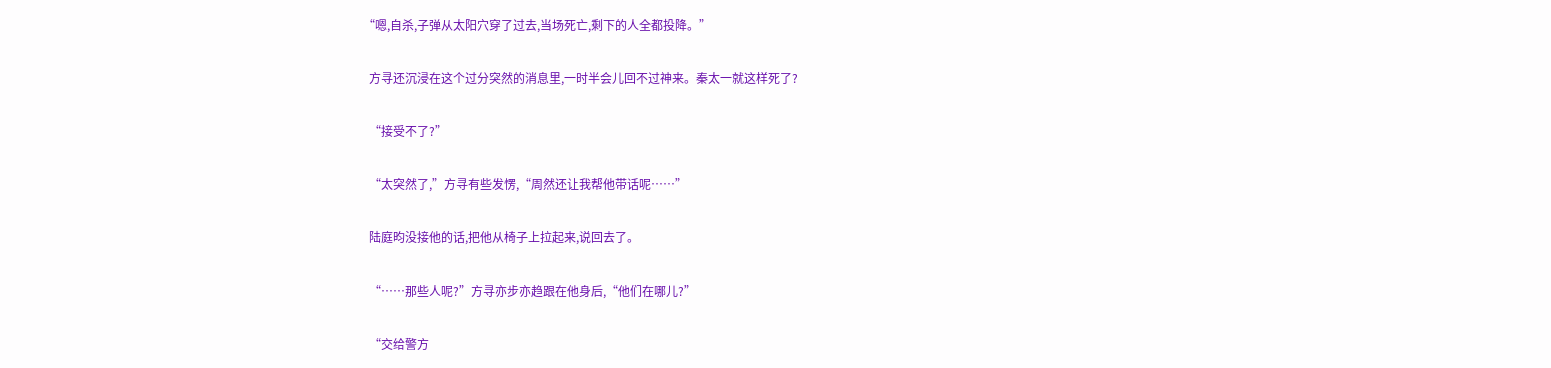“嗯,自杀,子弹从太阳穴穿了过去,当场死亡,剩下的人全都投降。”

  方寻还沉浸在这个过分突然的消息里,一时半会儿回不过神来。秦太一就这样死了?

  “接受不了?”

  “太突然了,”方寻有些发愣,“周然还让我帮他带话呢……”

  陆庭昀没接他的话,把他从椅子上拉起来,说回去了。

  “……那些人呢?”方寻亦步亦趋跟在他身后,“他们在哪儿?”

  “交给警方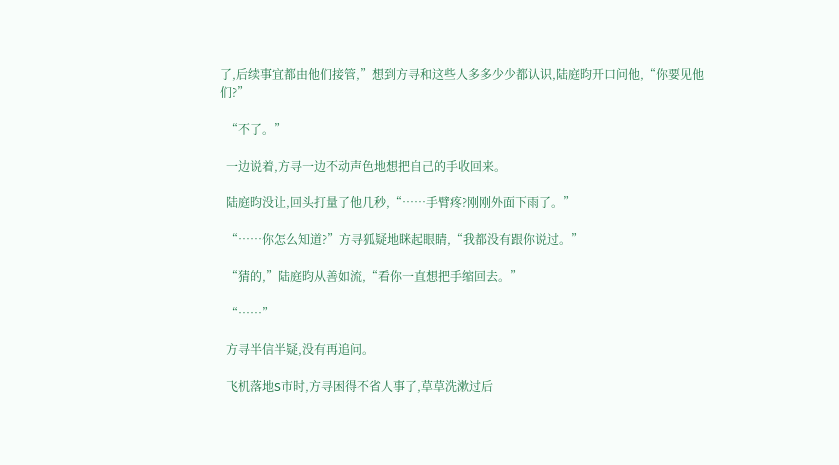了,后续事宜都由他们接管,”想到方寻和这些人多多少少都认识,陆庭昀开口问他,“你要见他们?”

  “不了。”

  一边说着,方寻一边不动声色地想把自己的手收回来。

  陆庭昀没让,回头打量了他几秒,“……手臂疼?刚刚外面下雨了。”

  “……你怎么知道?”方寻狐疑地眯起眼睛,“我都没有跟你说过。”

  “猜的,”陆庭昀从善如流,“看你一直想把手缩回去。”

  “……”

  方寻半信半疑,没有再追问。

  飞机落地S市时,方寻困得不省人事了,草草洗漱过后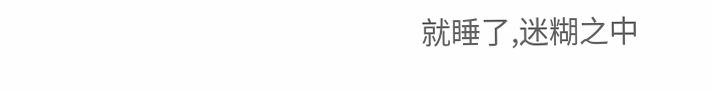就睡了,迷糊之中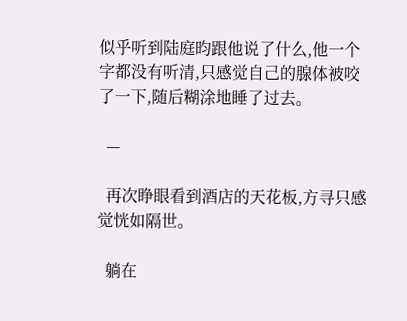似乎听到陆庭昀跟他说了什么,他一个字都没有听清,只感觉自己的腺体被咬了一下,随后糊涂地睡了过去。

  —

  再次睁眼看到酒店的天花板,方寻只感觉恍如隔世。

  躺在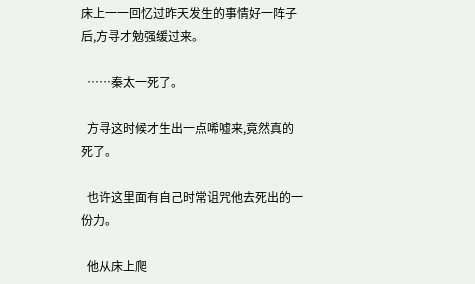床上一一回忆过昨天发生的事情好一阵子后,方寻才勉强缓过来。

  ……秦太一死了。

  方寻这时候才生出一点唏嘘来,竟然真的死了。

  也许这里面有自己时常诅咒他去死出的一份力。

  他从床上爬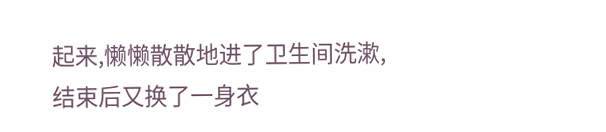起来,懒懒散散地进了卫生间洗漱,结束后又换了一身衣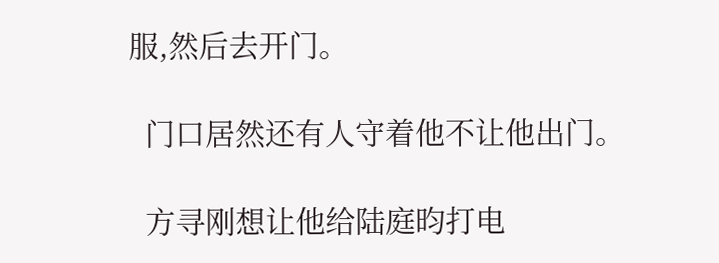服,然后去开门。

  门口居然还有人守着他不让他出门。

  方寻刚想让他给陆庭昀打电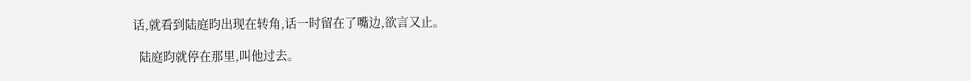话,就看到陆庭昀出现在转角,话一时留在了嘴边,欲言又止。

  陆庭昀就停在那里,叫他过去。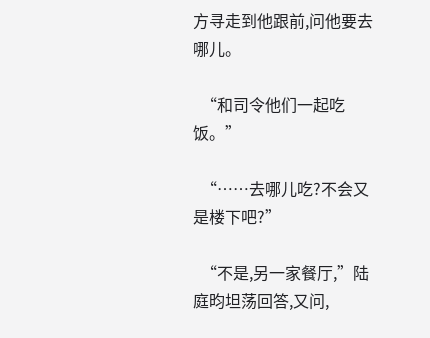方寻走到他跟前,问他要去哪儿。

  “和司令他们一起吃饭。”

  “……去哪儿吃?不会又是楼下吧?”

  “不是,另一家餐厅,”陆庭昀坦荡回答,又问,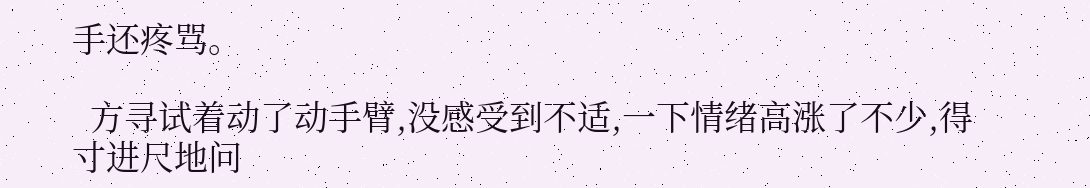手还疼骂。

  方寻试着动了动手臂,没感受到不适,一下情绪高涨了不少,得寸进尺地问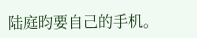陆庭昀要自己的手机。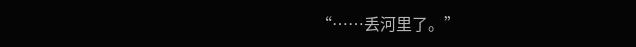“……丢河里了。”